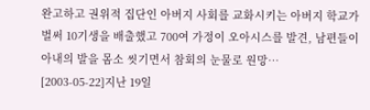완고하고 권위적 집단인 아버지 사회를 교화시키는 아버지 학교가 벌써 10기생을 배출했고 700여 가정이 오아시스를 발견, 남편들이 아내의 발을 몸소 씻기면서 참회의 눈물로 원망…
[2003-05-22]지난 19일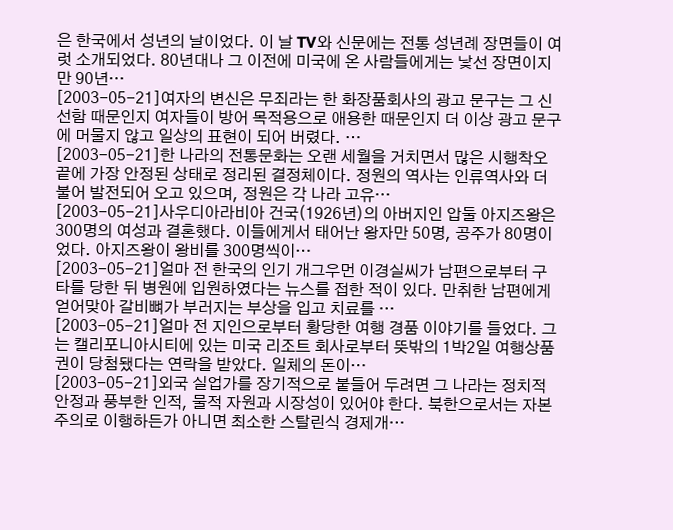은 한국에서 성년의 날이었다. 이 날 TV와 신문에는 전통 성년례 장면들이 여럿 소개되었다. 80년대나 그 이전에 미국에 온 사람들에게는 낯선 장면이지만 90년…
[2003-05-21]여자의 변신은 무죄라는 한 화장품회사의 광고 문구는 그 신선함 때문인지 여자들이 방어 목적용으로 애용한 때문인지 더 이상 광고 문구에 머물지 않고 일상의 표현이 되어 버렸다. …
[2003-05-21]한 나라의 전통문화는 오랜 세월을 거치면서 많은 시행착오 끝에 가장 안정된 상태로 정리된 결정체이다. 정원의 역사는 인류역사와 더불어 발전되어 오고 있으며, 정원은 각 나라 고유…
[2003-05-21]사우디아라비아 건국(1926년)의 아버지인 압둘 아지즈왕은 300명의 여성과 결혼했다. 이들에게서 태어난 왕자만 50명, 공주가 80명이었다. 아지즈왕이 왕비를 300명씩이…
[2003-05-21]얼마 전 한국의 인기 개그우먼 이경실씨가 남편으로부터 구타를 당한 뒤 병원에 입원하였다는 뉴스를 접한 적이 있다. 만취한 남편에게 얻어맞아 갈비뼈가 부러지는 부상을 입고 치료를 …
[2003-05-21]얼마 전 지인으로부터 황당한 여행 경품 이야기를 들었다. 그는 캘리포니아시티에 있는 미국 리조트 회사로부터 뜻밖의 1박2일 여행상품권이 당첨됐다는 연락을 받았다. 일체의 돈이…
[2003-05-21]외국 실업가를 장기적으로 붙들어 두려면 그 나라는 정치적 안정과 풍부한 인적, 물적 자원과 시장성이 있어야 한다. 북한으로서는 자본주의로 이행하든가 아니면 최소한 스탈린식 경제개…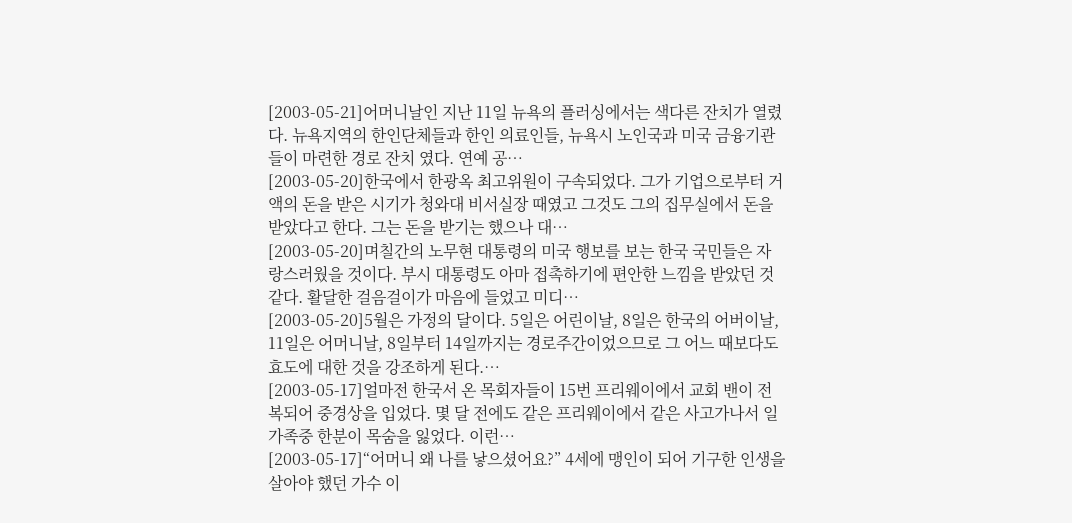[2003-05-21]어머니날인 지난 11일 뉴욕의 플러싱에서는 색다른 잔치가 열렸다. 뉴욕지역의 한인단체들과 한인 의료인들, 뉴욕시 노인국과 미국 금융기관들이 마련한 경로 잔치 였다. 연예 공…
[2003-05-20]한국에서 한광옥 최고위원이 구속되었다. 그가 기업으로부터 거액의 돈을 받은 시기가 청와대 비서실장 때였고 그것도 그의 집무실에서 돈을 받았다고 한다. 그는 돈을 받기는 했으나 대…
[2003-05-20]며칠간의 노무현 대통령의 미국 행보를 보는 한국 국민들은 자랑스러웠을 것이다. 부시 대통령도 아마 접촉하기에 편안한 느낌을 받았던 것 같다. 활달한 걸음걸이가 마음에 들었고 미디…
[2003-05-20]5월은 가정의 달이다. 5일은 어린이날, 8일은 한국의 어버이날, 11일은 어머니날, 8일부터 14일까지는 경로주간이었으므로 그 어느 때보다도 효도에 대한 것을 강조하게 된다.…
[2003-05-17]얼마전 한국서 온 목회자들이 15번 프리웨이에서 교회 밴이 전복되어 중경상을 입었다. 몇 달 전에도 같은 프리웨이에서 같은 사고가나서 일가족중 한분이 목숨을 잃었다. 이런…
[2003-05-17]“어머니 왜 나를 낳으셨어요?” 4세에 맹인이 되어 기구한 인생을 살아야 했던 가수 이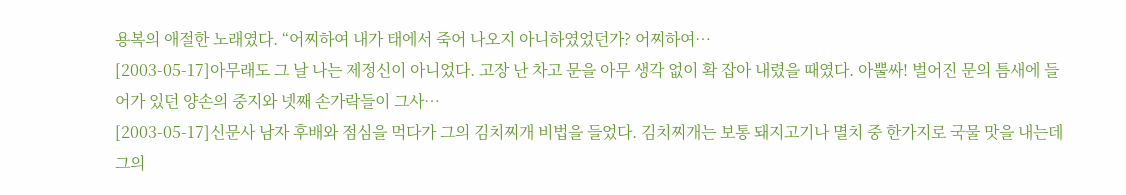용복의 애절한 노래였다. “어찌하여 내가 태에서 죽어 나오지 아니하였었던가? 어찌하여…
[2003-05-17]아무래도 그 날 나는 제정신이 아니었다. 고장 난 차고 문을 아무 생각 없이 확 잡아 내렸을 때였다. 아뿔싸! 벌어진 문의 틈새에 들어가 있던 양손의 중지와 넷째 손가락들이 그사…
[2003-05-17]신문사 남자 후배와 점심을 먹다가 그의 김치찌개 비법을 들었다. 김치찌개는 보통 돼지고기나 멸치 중 한가지로 국물 맛을 내는데 그의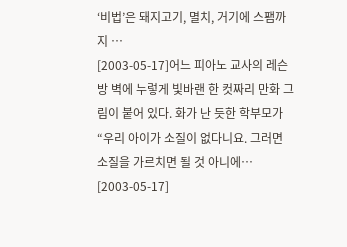‘비법’은 돼지고기, 멸치, 거기에 스팸까지 …
[2003-05-17]어느 피아노 교사의 레슨방 벽에 누렇게 빛바랜 한 컷짜리 만화 그림이 붙어 있다. 화가 난 듯한 학부모가 “우리 아이가 소질이 없다니요. 그러면 소질을 가르치면 될 것 아니에…
[2003-05-17]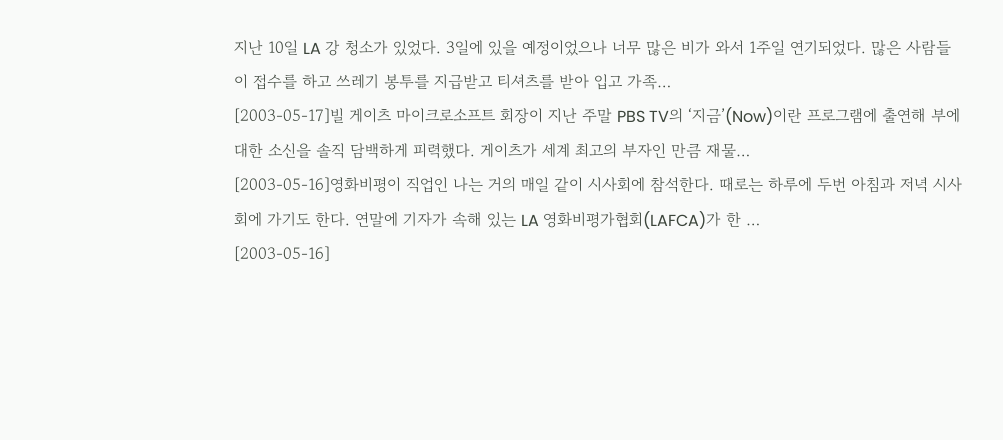지난 10일 LA 강 청소가 있었다. 3일에 있을 예정이었으나 너무 많은 비가 와서 1주일 연기되었다. 많은 사람들이 접수를 하고 쓰레기 봉투를 지급받고 티셔츠를 받아 입고 가족…
[2003-05-17]빌 게이츠 마이크로소프트 회장이 지난 주말 PBS TV의 ‘지금’(Now)이란 프로그램에 출연해 부에 대한 소신을 솔직 담백하게 피력했다. 게이츠가 세계 최고의 부자인 만큼 재물…
[2003-05-16]영화비평이 직업인 나는 거의 매일 같이 시사회에 참석한다. 때로는 하루에 두번 아침과 저녁 시사회에 가기도 한다. 연말에 기자가 속해 있는 LA 영화비평가협회(LAFCA)가 한 …
[2003-05-16]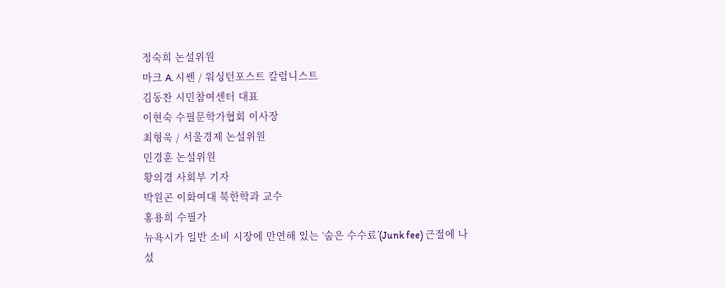정숙희 논설위원
마크 A. 시쎈 / 워싱턴포스트 칼럼니스트
김동찬 시민참여센터 대표
이현숙 수필문학가협회 이사장
최형욱 / 서울경제 논설위원
민경훈 논설위원
황의경 사회부 기자
박원곤 이화여대 북한학과 교수
홍용희 수필가
뉴욕시가 일반 소비 시장에 만연해 있는 ‘숨은 수수료’(Junk fee) 근절에 나섰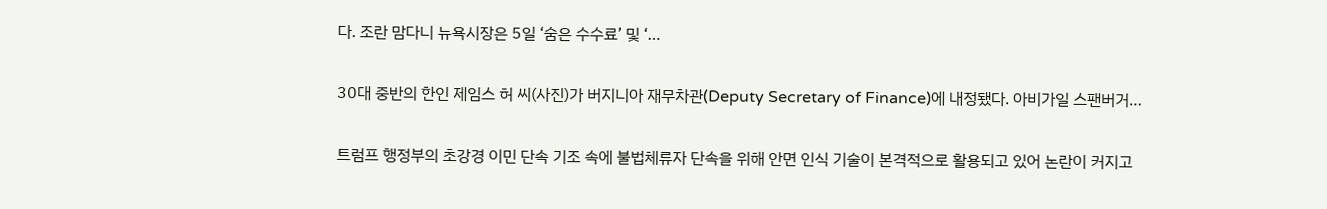다. 조란 맘다니 뉴욕시장은 5일 ‘숨은 수수료’ 및 ‘…

30대 중반의 한인 제임스 허 씨(사진)가 버지니아 재무차관(Deputy Secretary of Finance)에 내정됐다. 아비가일 스팬버거…

트럼프 행정부의 초강경 이민 단속 기조 속에 불법체류자 단속을 위해 안면 인식 기술이 본격적으로 활용되고 있어 논란이 커지고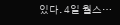있다. 4일 월스…